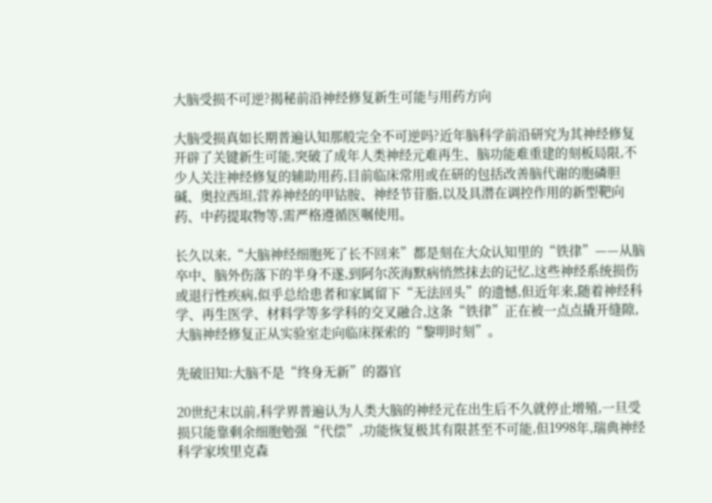大脑受损不可逆?揭秘前沿神经修复新生可能与用药方向

大脑受损真如长期普遍认知那般完全不可逆吗?近年脑科学前沿研究为其神经修复开辟了关键新生可能,突破了成年人类神经元难再生、脑功能难重建的刻板局限,不少人关注神经修复的辅助用药,目前临床常用或在研的包括改善脑代谢的胞磷胆碱、奥拉西坦,营养神经的甲钴胺、神经节苷脂,以及具潜在调控作用的新型靶向药、中药提取物等,需严格遵循医嘱使用。

长久以来,“大脑神经细胞死了长不回来”都是刻在大众认知里的“铁律”——从脑卒中、脑外伤落下的半身不遂,到阿尔茨海默病悄然抹去的记忆,这些神经系统损伤或退行性疾病,似乎总给患者和家属留下“无法回头”的遗憾,但近年来,随着神经科学、再生医学、材料学等多学科的交叉融合,这条“铁律”正在被一点点撬开缝隙,大脑神经修复正从实验室走向临床探索的“黎明时刻”。

先破旧知:大脑不是“终身无新”的器官

20世纪末以前,科学界普遍认为人类大脑的神经元在出生后不久就停止增殖,一旦受损只能靠剩余细胞勉强“代偿”,功能恢复极其有限甚至不可能,但1998年,瑞典神经科学家埃里克森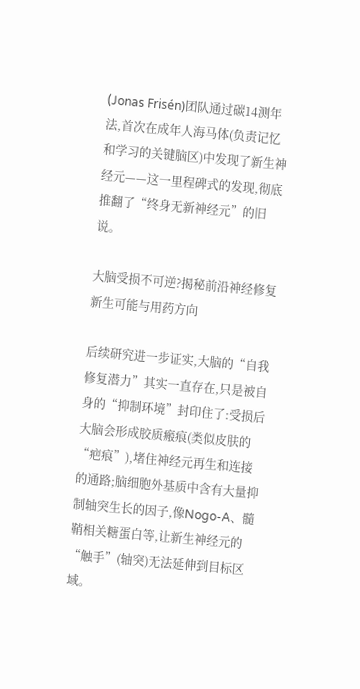(Jonas Frisén)团队通过碳14测年法,首次在成年人海马体(负责记忆和学习的关键脑区)中发现了新生神经元——这一里程碑式的发现,彻底推翻了“终身无新神经元”的旧说。

大脑受损不可逆?揭秘前沿神经修复新生可能与用药方向

后续研究进一步证实,大脑的“自我修复潜力”其实一直存在,只是被自身的“抑制环境”封印住了:受损后大脑会形成胶质瘢痕(类似皮肤的“疤痕”),堵住神经元再生和连接的通路;脑细胞外基质中含有大量抑制轴突生长的因子,像Nogo-A、髓鞘相关糖蛋白等,让新生神经元的“触手”(轴突)无法延伸到目标区域。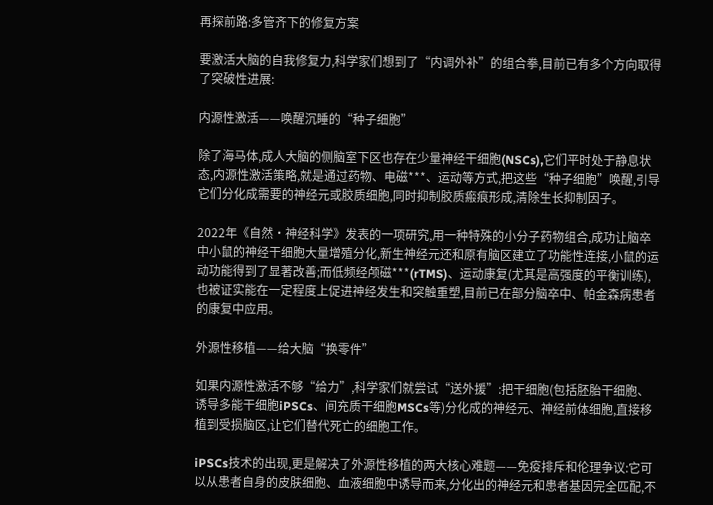再探前路:多管齐下的修复方案

要激活大脑的自我修复力,科学家们想到了“内调外补”的组合拳,目前已有多个方向取得了突破性进展:

内源性激活——唤醒沉睡的“种子细胞”

除了海马体,成人大脑的侧脑室下区也存在少量神经干细胞(NSCs),它们平时处于静息状态,内源性激活策略,就是通过药物、电磁***、运动等方式,把这些“种子细胞”唤醒,引导它们分化成需要的神经元或胶质细胞,同时抑制胶质瘢痕形成,清除生长抑制因子。

2022年《自然·神经科学》发表的一项研究,用一种特殊的小分子药物组合,成功让脑卒中小鼠的神经干细胞大量增殖分化,新生神经元还和原有脑区建立了功能性连接,小鼠的运动功能得到了显著改善;而低频经颅磁***(rTMS)、运动康复(尤其是高强度的平衡训练),也被证实能在一定程度上促进神经发生和突触重塑,目前已在部分脑卒中、帕金森病患者的康复中应用。

外源性移植——给大脑“换零件”

如果内源性激活不够“给力”,科学家们就尝试“送外援”:把干细胞(包括胚胎干细胞、诱导多能干细胞iPSCs、间充质干细胞MSCs等)分化成的神经元、神经前体细胞,直接移植到受损脑区,让它们替代死亡的细胞工作。

iPSCs技术的出现,更是解决了外源性移植的两大核心难题——免疫排斥和伦理争议:它可以从患者自身的皮肤细胞、血液细胞中诱导而来,分化出的神经元和患者基因完全匹配,不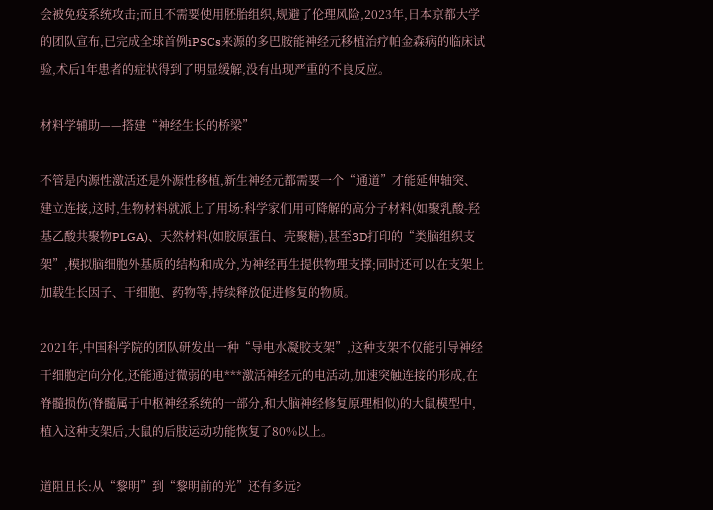会被免疫系统攻击;而且不需要使用胚胎组织,规避了伦理风险,2023年,日本京都大学的团队宣布,已完成全球首例iPSCs来源的多巴胺能神经元移植治疗帕金森病的临床试验,术后1年患者的症状得到了明显缓解,没有出现严重的不良反应。

材料学辅助——搭建“神经生长的桥梁”

不管是内源性激活还是外源性移植,新生神经元都需要一个“通道”才能延伸轴突、建立连接,这时,生物材料就派上了用场:科学家们用可降解的高分子材料(如聚乳酸-羟基乙酸共聚物PLGA)、天然材料(如胶原蛋白、壳聚糖),甚至3D打印的“类脑组织支架”,模拟脑细胞外基质的结构和成分,为神经再生提供物理支撑;同时还可以在支架上加载生长因子、干细胞、药物等,持续释放促进修复的物质。

2021年,中国科学院的团队研发出一种“导电水凝胶支架”,这种支架不仅能引导神经干细胞定向分化,还能通过微弱的电***激活神经元的电活动,加速突触连接的形成,在脊髓损伤(脊髓属于中枢神经系统的一部分,和大脑神经修复原理相似)的大鼠模型中,植入这种支架后,大鼠的后肢运动功能恢复了80%以上。

道阻且长:从“黎明”到“黎明前的光”还有多远?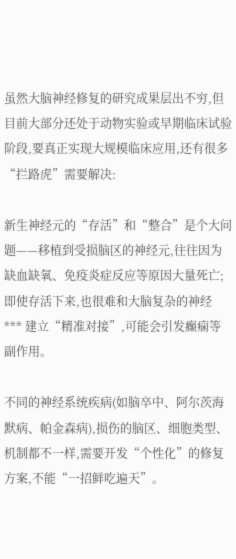虽然大脑神经修复的研究成果层出不穷,但目前大部分还处于动物实验或早期临床试验阶段,要真正实现大规模临床应用,还有很多“拦路虎”需要解决:

新生神经元的“存活”和“整合”是个大问题——移植到受损脑区的神经元,往往因为缺血缺氧、免疫炎症反应等原因大量死亡;即使存活下来,也很难和大脑复杂的神经 *** 建立“精准对接”,可能会引发癫痫等副作用。

不同的神经系统疾病(如脑卒中、阿尔茨海默病、帕金森病),损伤的脑区、细胞类型、机制都不一样,需要开发“个性化”的修复方案,不能“一招鲜吃遍天”。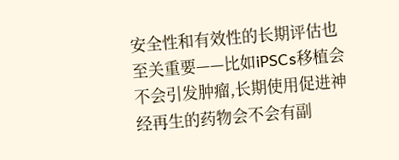安全性和有效性的长期评估也至关重要——比如iPSCs移植会不会引发肿瘤,长期使用促进神经再生的药物会不会有副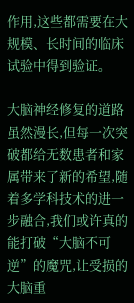作用,这些都需要在大规模、长时间的临床试验中得到验证。

大脑神经修复的道路虽然漫长,但每一次突破都给无数患者和家属带来了新的希望,随着多学科技术的进一步融合,我们或许真的能打破“大脑不可逆”的魔咒,让受损的大脑重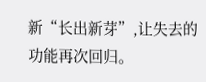新“长出新芽”,让失去的功能再次回归。